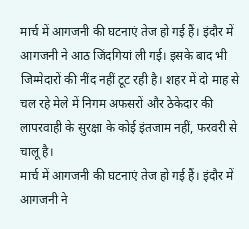मार्च में आगजनी की घटनाएं तेज हो गई हैं। इंदौर में आगजनी ने आठ जिंदगियां ली गई। इसके बाद भी जिम्मेदारों की नींद नहीं टूट रही है। शहर में दो माह से चल रहे मेले में निगम अफसरों और ठेकेदार की लापरवाही के सुरक्षा के कोई इंतजाम नहीं, फरवरी से चालू है।
मार्च में आगजनी की घटनाएं तेज हो गई हैं। इंदौर में आगजनी ने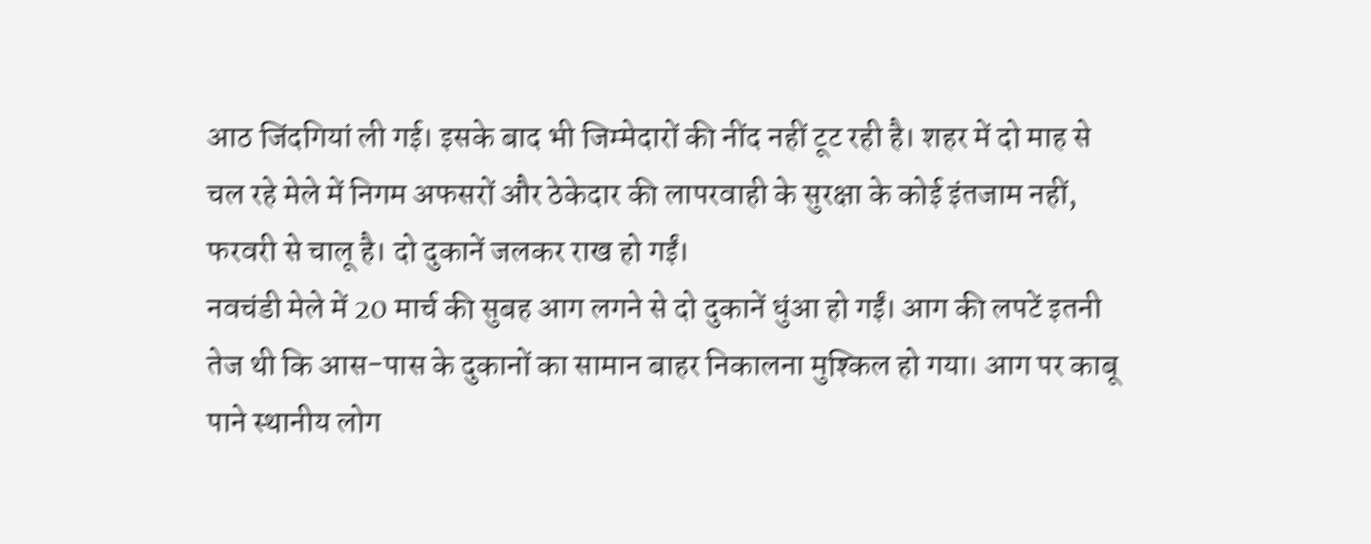आठ जिंदगियां ली गई। इसके बाद भी जिम्मेदारों की नींद नहीं टूट रही है। शहर में दो माह से चल रहे मेले में निगम अफसरों और ठेकेदार की लापरवाही के सुरक्षा के कोई इंतजाम नहीं, फरवरी से चालू है। दो दुकानें जलकर राख हो गईं।
नवचंडी मेले में 20 मार्च की सुबह आग लगने से दो दुकानें धुंआ हो गईं। आग की लपटें इतनी तेज थी कि आस-पास के दुकानों का सामान बाहर निकालना मुश्किल हो गया। आग पर काबू पाने स्थानीय लोग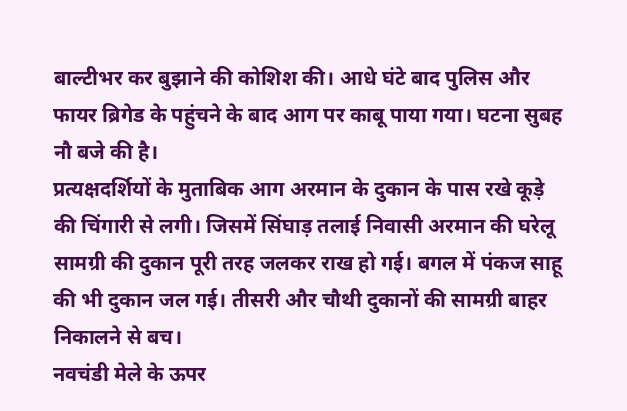बाल्टीभर कर बुझाने की कोशिश की। आधे घंटे बाद पुलिस और फायर ब्रिगेड के पहुंचने के बाद आग पर काबू पाया गया। घटना सुबह नौ बजे की है।
प्रत्यक्षदर्शियों के मुताबिक आग अरमान के दुकान के पास रखे कूड़े की चिंगारी से लगी। जिसमें सिंघाड़ तलाई निवासी अरमान की घरेलू सामग्री की दुकान पूरी तरह जलकर राख हो गई। बगल में पंकज साहू की भी दुकान जल गई। तीसरी और चौथी दुकानों की सामग्री बाहर निकालने से बच।
नवचंडी मेले के ऊपर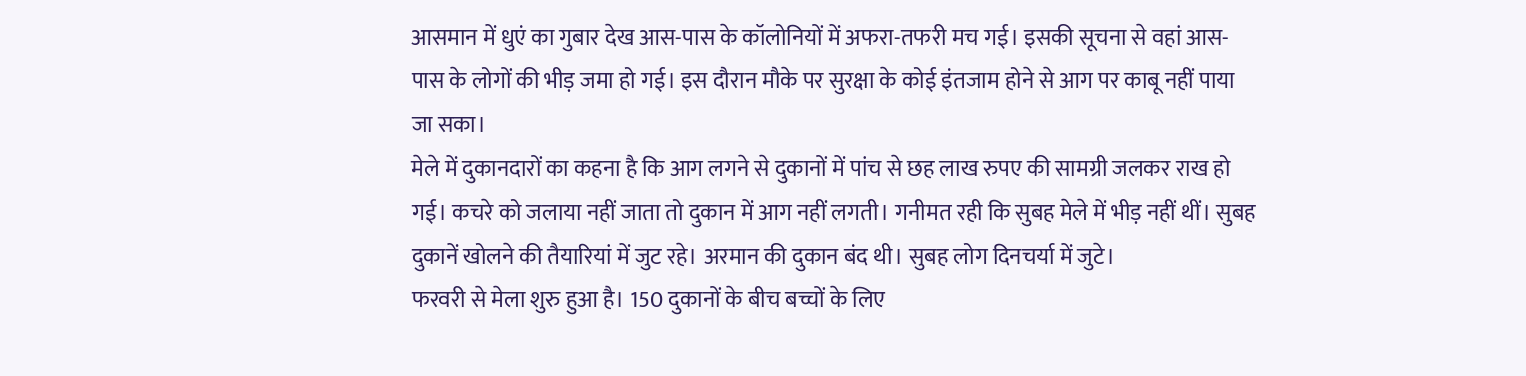आसमान में धुएं का गुबार देख आस-पास के कॉलोनियों में अफरा-तफरी मच गई। इसकी सूचना से वहां आस-पास के लोगों की भीड़ जमा हो गई। इस दौरान मौके पर सुरक्षा के कोई इंतजाम होने से आग पर काबू नहीं पाया जा सका।
मेले में दुकानदारों का कहना है कि आग लगने से दुकानों में पांच से छह लाख रुपए की सामग्री जलकर राख हो गई। कचरे को जलाया नहीं जाता तो दुकान में आग नहीं लगती। गनीमत रही कि सुबह मेले में भीड़ नहीं थीं। सुबह दुकानें खोलने की तैयारियां में जुट रहे। अरमान की दुकान बंद थी। सुबह लोग दिनचर्या में जुटे।
फरवरी से मेला शुरु हुआ है। 150 दुकानों के बीच बच्चों के लिए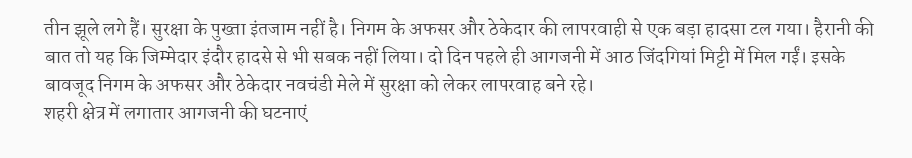तीन झूले लगे हैं। सुरक्षा के पुख्ता इंतजाम नहीं है। निगम के अफसर और ठेकेदार की लापरवाही से एक बड़ा हादसा टल गया। हैरानी की बात तो यह कि जिम्मेदार इंदौर हादसे से भी सबक नहीं लिया। दो दिन पहले ही आगजनी में आठ जिंदगियां मिट्टी में मिल गईं। इसके बावजूद निगम के अफसर और ठेकेदार नवचंडी मेले में सुरक्षा को लेकर लापरवाह बने रहे।
शहरी क्षेत्र में लगातार आगजनी की घटनाएं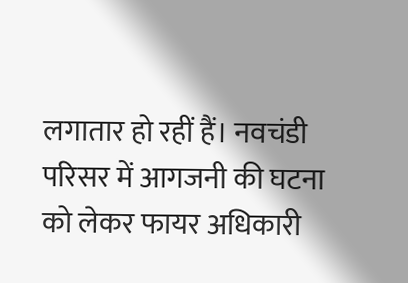लगातार हो रहीं हैं। नवचंडी परिसर में आगजनी की घटना को लेकर फायर अधिकारी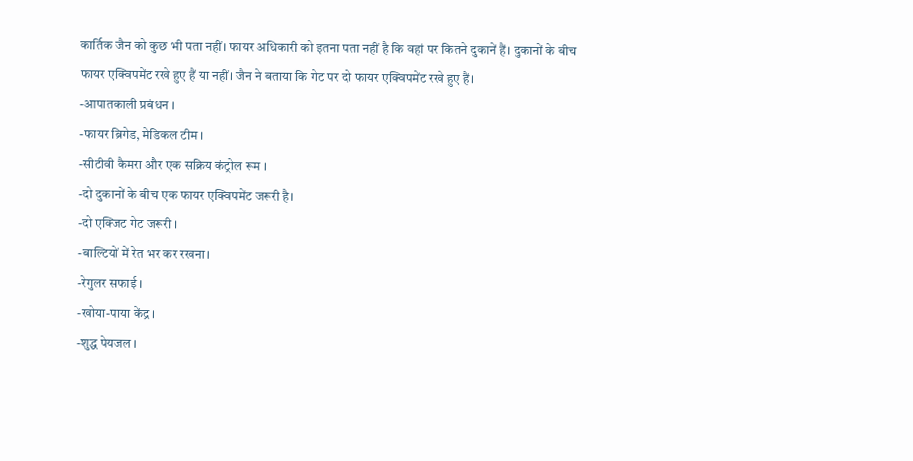कार्तिक जैन को कुछ भी पता नहीं। फायर अधिकारी को इतना पता नहीं है कि वहां पर कितने दुकानें हैं। दुकानों के बीच फायर एक्विपमेंट रखे हुए हैं या नहीं। जैन ने बताया कि गेट पर दो फायर एक्विपमेंट रखे हुए हैं।
-आपातकाली प्रबंधन ।
-फायर ब्रिगेड, मेडिकल टीम ।
-सीटीवी कैमरा और एक सक्रिय कंट्रोल रूम ।
-दो दुकानों के बीच एक फायर एक्विपमेंट जरूरी है।
-दो एक्जिट गेट जरूरी ।
-बाल्टियों में रेत भर कर रखना।
-रेगुलर सफाई ।
-खोया-पाया केंद्र ।
-शुद्ध पेयजल ।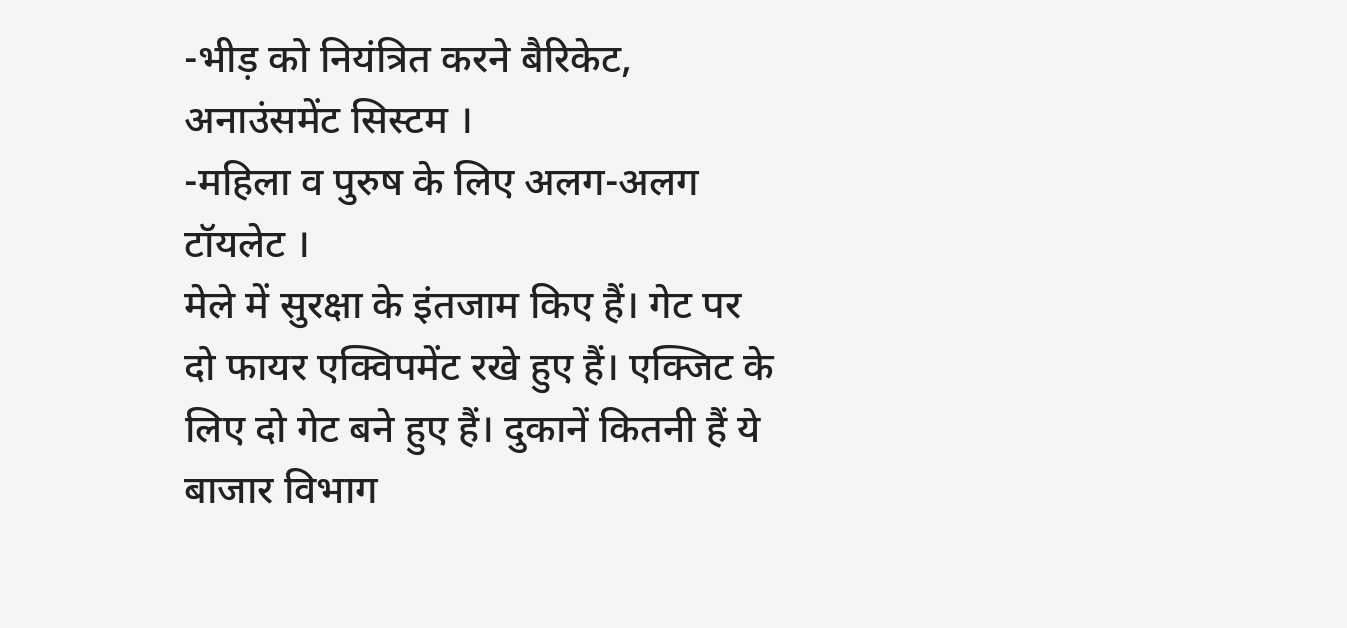-भीड़ को नियंत्रित करने बैरिकेट, अनाउंसमेंट सिस्टम ।
-महिला व पुरुष के लिए अलग-अलग टॉयलेट ।
मेले में सुरक्षा के इंतजाम किए हैं। गेट पर दो फायर एक्विपमेंट रखे हुए हैं। एक्जिट के लिए दो गेट बने हुए हैं। दुकानें कितनी हैं ये बाजार विभाग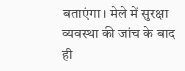बताएंगा। मेले में सुरक्षा व्यवस्था की जांच के बाद ही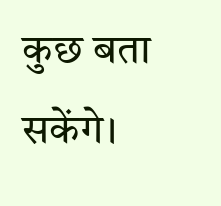कुछ बता सकेंगे।